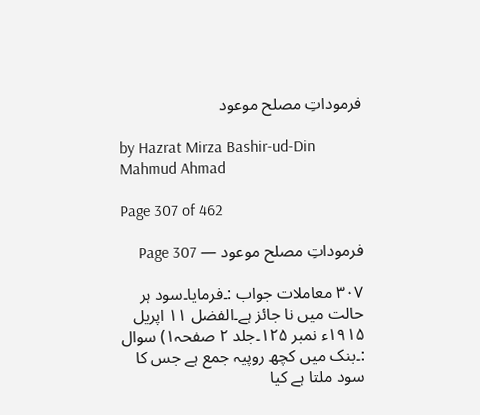فرموداتِ مصلح موعود

by Hazrat Mirza Bashir-ud-Din Mahmud Ahmad

Page 307 of 462

فرموداتِ مصلح موعود — Page 307

۳۰۷ معاملات جواب :۔فرمایا۔سود ہر حالت میں نا جائز ہے۔الفضل ۱۱ اپریل ۱۹۱۵ء نمبر ۱۲۵۔جلد ۲ صفحہ۱) سوال :۔بنک میں کچھ روپیہ جمع ہے جس کا سود ملتا ہے کیا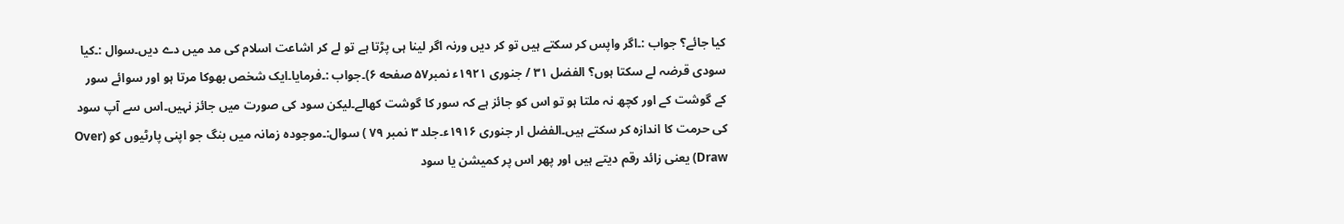کیا جائے؟ جواب :۔اگر واپس کر سکتے ہیں تو کر دیں ورنہ اگر لینا ہی پڑتا ہے تو لے کر اشاعت اسلام کی مد میں دے دیں۔سوال :۔کیا سودی قرضہ لے سکتا ہوں؟ الفضل ۳۱ / جنوری ۱۹۲۱ء نمبر۵۷ صفحه ۶)۔جواب :۔فرمایا۔ایک شخص بھوکا مرتا ہو اور سوائے سور کے گوشت کے اور کچھ نہ ملتا ہو تو اس کو جائز ہے کہ سور کا گوشت کھالے۔لیکن سود کی صورت میں جائز نہیں۔اس سے آپ سود کی حرمت کا اندازہ کر سکتے ہیں۔الفضل ار جنوری ۱۹۱۶ء۔جلد ۳ نمبر ۷۹ ) سوال:۔موجودہ زمانہ میں بنگ جو اپنی پارٹیوں کو (Over Draw) یعنی زائد رقم دیتے ہیں اور پھر اس پر کمیشن یا سود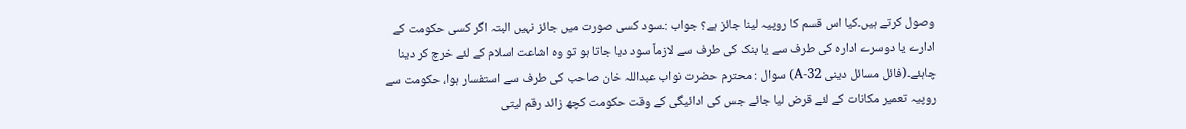وصول کرتے ہیں۔کیا اس قسم کا روپیہ لینا جائز ہے؟ جواب :۔سود کسی صورت میں جائز نہیں البتہ اگر کسی حکومت کے ادارے یا دوسرے ادارہ کی طرف سے یا بنک کی طرف سے لازماً سود دیا جاتا ہو تو وہ اشاعت اسلام کے لئے خرچ کر دینا چاہئے۔(فائل مسائل دینی A-32) سوال : محترم حضرت نواب عبداللہ خان صاحب کی طرف سے استفسار ہوا، حکومت سے روپیہ تعمیر مکانات کے لئے قرض لیا جائے جس کی ادائیگی کے وقت حکومت کچھ زائد رقم لیتی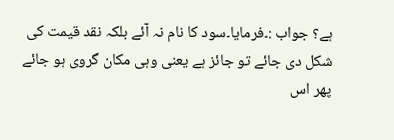ہے؟ جواب :۔فرمایا۔سود کا نام نہ آئے بلکہ نقد قیمت کی شکل دی جائے تو جائز ہے یعنی وہی مکان گروی ہو جائے پھر اس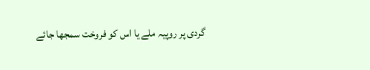گردی پر روپیہ ملے یا اس کو فروخت سمجھا جائے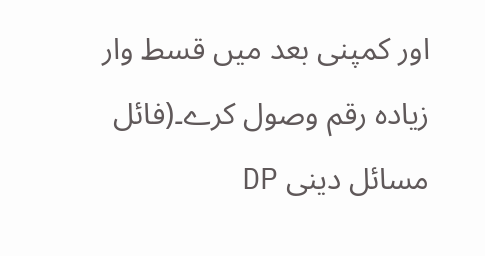اور کمپنی بعد میں قسط وار زیادہ رقم وصول کرے۔(فائل مسائل دینی DP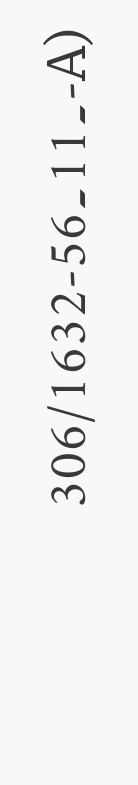306/16۔11۔56-32-A)